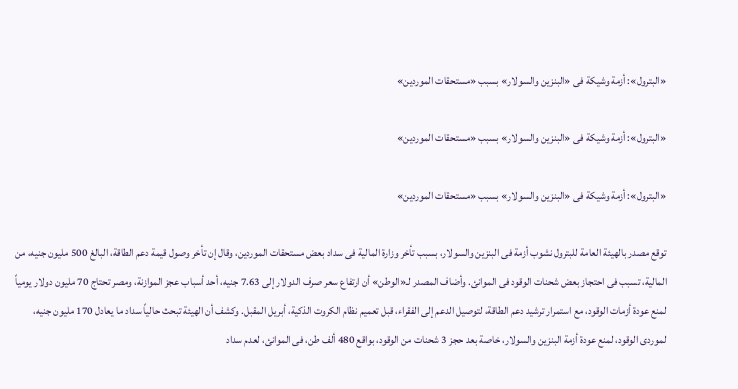«البترول»: أزمة وشيكة فى «البنزين والسولار» بسبب «مستحقات الموردين»

«البترول»: أزمة وشيكة فى «البنزين والسولار» بسبب «مستحقات الموردين»

«البترول»: أزمة وشيكة فى «البنزين والسولار» بسبب «مستحقات الموردين»

توقع مصدر بالهيئة العامة للبترول نشوب أزمة فى البنزين والسولار، بسبب تأخر وزارة المالية فى سداد بعض مستحقات الموردين، وقال إن تأخر وصول قيمة دعم الطاقة، البالغ 500 مليون جنيه، من المالية، تسبب فى احتجاز بعض شحنات الوقود فى الموانئ. وأضاف المصدر لـ«الوطن» أن ارتفاع سعر صرف الدولار إلى 7.63 جنيه، أحد أسباب عجز الموازنة، ومصر تحتاج 70 مليون دولار يومياً لمنع عودة أزمات الوقود، مع استمرار ترشيد دعم الطاقة، لتوصيل الدعم إلى الفقراء، قبل تعميم نظام الكروت الذكية، أبريل المقبل. وكشف أن الهيئة تبحث حالياً سداد ما يعادل 170 مليون جنيه، لموردى الوقود، لمنع عودة أزمة البنزين والسولار، خاصة بعد حجز 3 شحنات من الوقود، بواقع 480 ألف طن، فى الموانئ، لعدم سداد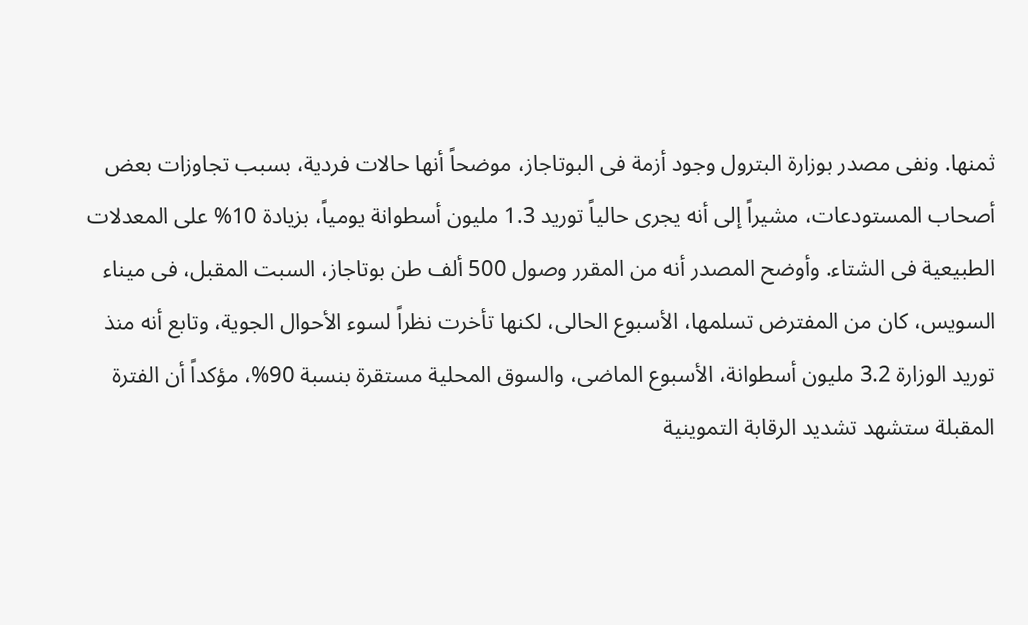ثمنها. ونفى مصدر بوزارة البترول وجود أزمة فى البوتاجاز، موضحاً أنها حالات فردية، بسبب تجاوزات بعض أصحاب المستودعات، مشيراً إلى أنه يجرى حالياً توريد 1.3 مليون أسطوانة يومياً، بزيادة 10% على المعدلات الطبيعية فى الشتاء. وأوضح المصدر أنه من المقرر وصول 500 ألف طن بوتاجاز، السبت المقبل، فى ميناء السويس، كان من المفترض تسلمها، الأسبوع الحالى، لكنها تأخرت نظراً لسوء الأحوال الجوية، وتابع أنه منذ توريد الوزارة 3.2 مليون أسطوانة، الأسبوع الماضى، والسوق المحلية مستقرة بنسبة 90%، مؤكداً أن الفترة المقبلة ستشهد تشديد الرقابة التموينية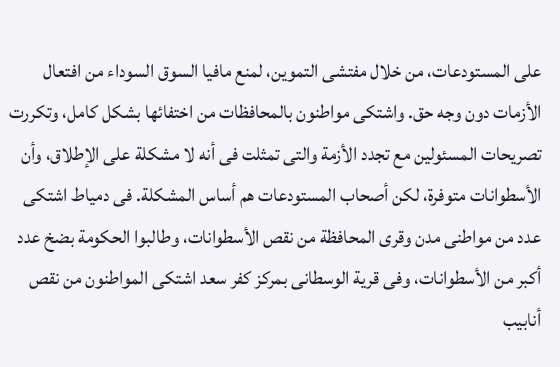على المستودعات، من خلال مفتشى التموين، لمنع مافيا السوق السوداء من افتعال الأزمات دون وجه حق. واشتكى مواطنون بالمحافظات من اختفائها بشكل كامل، وتكررت تصريحات المسئولين مع تجدد الأزمة والتى تمثلت فى أنه لا مشكلة على الإطلاق، وأن الأسطوانات متوفرة، لكن أصحاب المستودعات هم أساس المشكلة. فى دمياط اشتكى عدد من مواطنى مدن وقرى المحافظة من نقص الأسطوانات، وطالبوا الحكومة بضخ عدد أكبر من الأسطوانات، وفى قرية الوسطانى بمركز كفر سعد اشتكى المواطنون من نقص أنابيب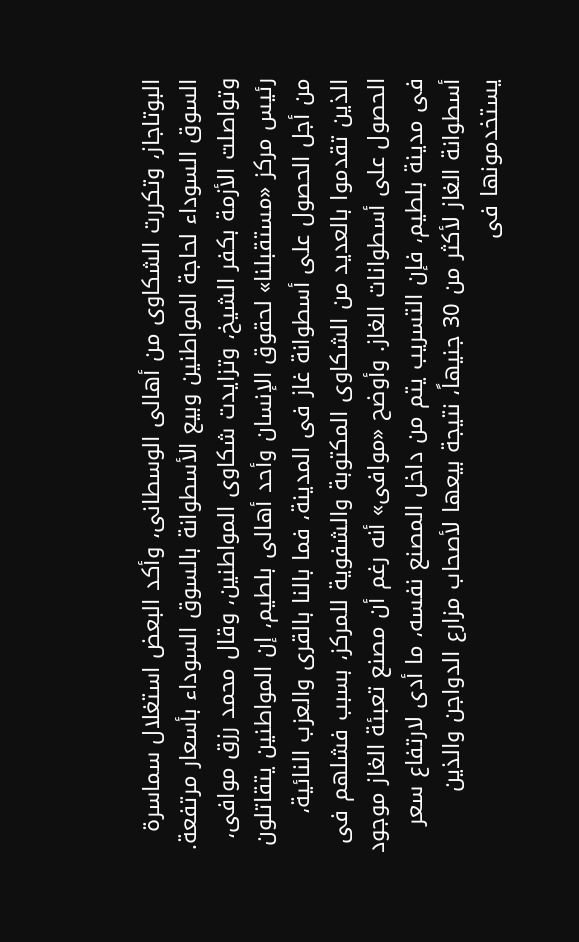البوتاجاز، وتكررت الشكاوى من أهالى الوسطانى، وأكد البعض استغلال سماسرة السوق السوداء لحاجة المواطنين وبيع الأسطوانة بالسوق السوداء بأسعار مرتفعة. وتواصلت الأزمة بكفر الشيخ، وتزايدت شكاوى المواطنين، وقال محمد رزق موافى، رئيس مركز «مستقبلنا» لحقوق الإنسان وأحد أهالى بلطيم، إن المواطنين يتقاتلون من أجل الحصول على أسطوانة غاز فى المدينة، فما بالنا بالقرى والعزب النائية، الذين تقدموا بالعديد من الشكاوى المكتوبة والشفوية للمركز، بسبب فشلهم فى الحصول على أسطوانات الغاز. وأوضح «موافى» أنه رغم أن مصنع تعبئة الغاز موجود فى مدينة بلطيم، فإن التسريب يتم من داخل المصنع نفسه، ما أدى لارتفاع سعر أسطوانة الغاز لأكثر من 30 جنيهاً، نتيجة بيعها لأصحاب مزارع الدواجن والذين يستخدمونها فى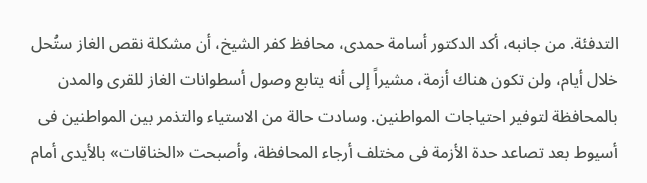التدفئة. من جانبه، أكد الدكتور أسامة حمدى، محافظ كفر الشيخ، أن مشكلة نقص الغاز ستُحل خلال أيام، ولن تكون هناك أزمة، مشيراً إلى أنه يتابع وصول أسطوانات الغاز للقرى والمدن بالمحافظة لتوفير احتياجات المواطنين. وسادت حالة من الاستياء والتذمر بين المواطنين فى أسيوط بعد تصاعد حدة الأزمة فى مختلف أرجاء المحافظة، وأصبحت «الخناقات» بالأيدى أمام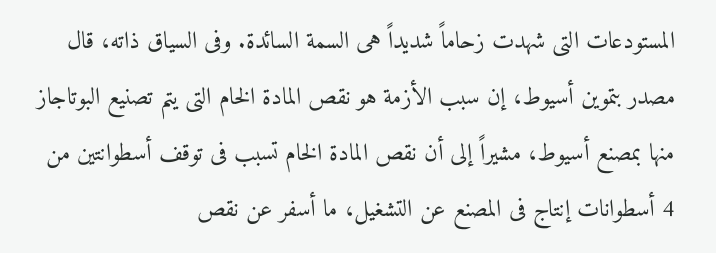المستودعات التى شهدت زحاماً شديداً هى السمة السائدة. وفى السياق ذاته، قال مصدر بتموين أسيوط، إن سبب الأزمة هو نقص المادة الخام التى يتم تصنيع البوتاجاز منها بمصنع أسيوط، مشيراً إلى أن نقص المادة الخام تسبب فى توقف أسطوانتين من 4 أسطوانات إنتاج فى المصنع عن التشغيل، ما أسفر عن نقص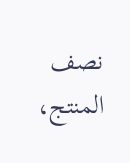نصف المنتج،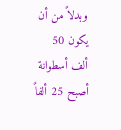وبدلاً من أن يكون 50 ألف أسطوانة أصبح 25 ألفاً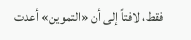فقط، لافتاً إلى أن «التموين» أعدت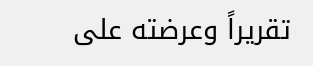تقريراً وعرضته على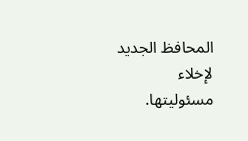المحافظ الجديد لإخلاء مسئوليتها.